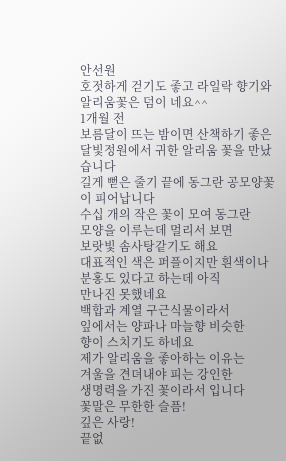안선원
호젓하게 걷기도 좋고 라일락 향기와 알리움꽃은 덤이 네요^^
1개월 전
보름달이 뜨는 밤이면 산책하기 좋은 달빛정원에서 귀한 알리움 꽃을 만났습니다
길게 뻗은 줄기 끝에 동그란 공모양꽃이 피어납니다
수십 개의 작은 꽃이 모여 동그란
모양을 이루는데 멀리서 보면
보랏빛 솜사탕같기도 해요
대표적인 색은 퍼플이지만 흰색이나 분홍도 있다고 하는데 아직
만나진 못했네요
백합과 계열 구근식물이라서
잎에서는 양파나 마늘향 비슷한
향이 스치기도 하네요
제가 알리움을 좋아하는 이유는
겨울을 견뎌내야 피는 강인한
생명력을 가진 꽃이라서 입니다
꽃말은 무한한 슬픔!
깊은 사랑!
끝없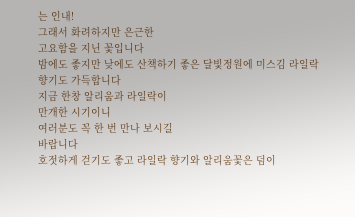는 인내!
그래서 화려하지만 은근한
고요함을 지닌 꽃입니다
밤에도 좋지만 낮에도 산책하기 좋은 달빛정원에 미스김 라일락
향기도 가득합니다
지금 한창 알리움과 라일락이
만개한 시기이니
여러분도 꼭 한 번 만나 보시길
바랍니다
호젓하게 걷기도 좋고 라일락 향기와 알리움꽃은 덤이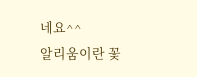네요^^
알리움이란 꽃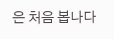은 처음 봅나다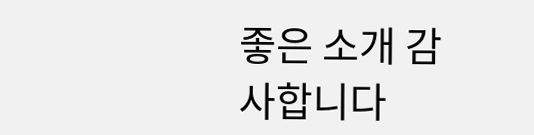좋은 소개 감사합니다